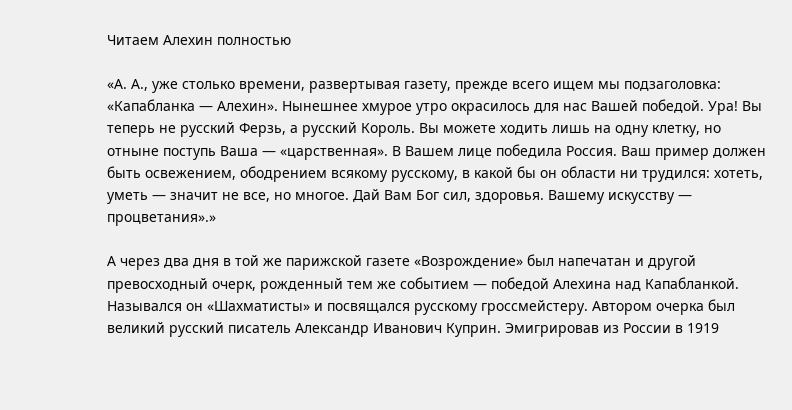Читаем Алехин полностью

«А. А., уже столько времени, развертывая газету, прежде всего ищем мы подзаголовка: «Капабланка — Алехин». Нынешнее хмурое утро окрасилось для нас Вашей победой. Ура! Вы теперь не русский Ферзь, а русский Король. Вы можете ходить лишь на одну клетку, но отныне поступь Ваша — «царственная». В Вашем лице победила Россия. Ваш пример должен быть освежением, ободрением всякому русскому, в какой бы он области ни трудился: хотеть, уметь — значит не все, но многое. Дай Вам Бог сил, здоровья. Вашему искусству — процветания».»

А через два дня в той же парижской газете «Возрождение» был напечатан и другой превосходный очерк, рожденный тем же событием — победой Алехина над Капабланкой. Назывался он «Шахматисты» и посвящался русскому гроссмейстеру. Автором очерка был великий русский писатель Александр Иванович Куприн. Эмигрировав из России в 1919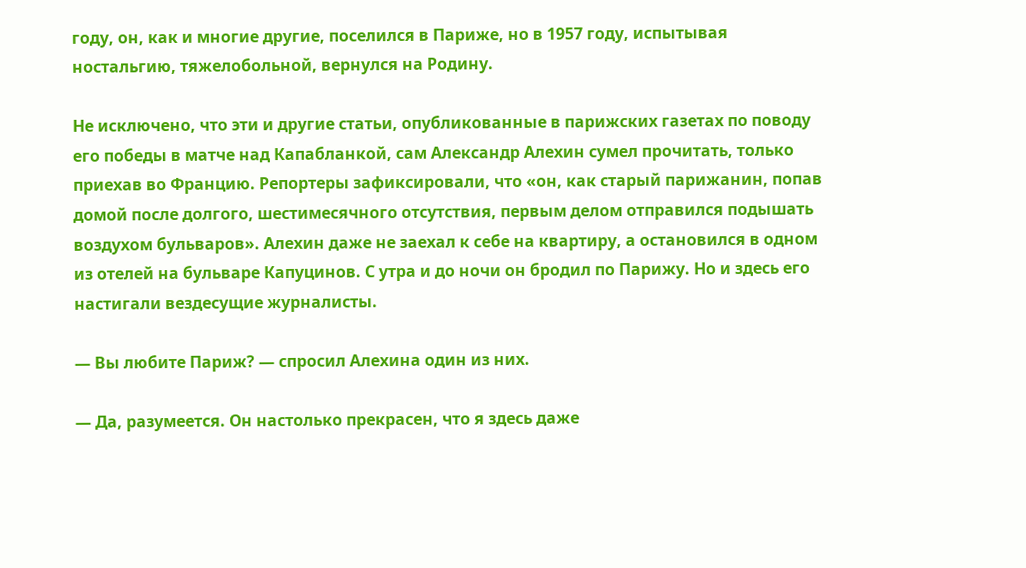году, он, как и многие другие, поселился в Париже, но в 1957 году, испытывая ностальгию, тяжелобольной, вернулся на Родину.

Не исключено, что эти и другие статьи, опубликованные в парижских газетах по поводу его победы в матче над Капабланкой, сам Александр Алехин сумел прочитать, только приехав во Францию. Репортеры зафиксировали, что «он, как старый парижанин, попав домой после долгого, шестимесячного отсутствия, первым делом отправился подышать воздухом бульваров». Алехин даже не заехал к себе на квартиру, а остановился в одном из отелей на бульваре Капуцинов. С утра и до ночи он бродил по Парижу. Но и здесь его настигали вездесущие журналисты.

— Вы любите Париж? — спросил Алехина один из них.

— Да, разумеется. Он настолько прекрасен, что я здесь даже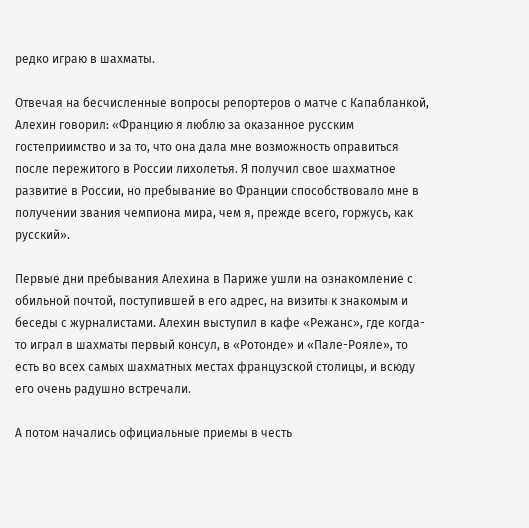редко играю в шахматы.

Отвечая на бесчисленные вопросы репортеров о матче с Капабланкой, Алехин говорил: «Францию я люблю за оказанное русским гостеприимство и за то, что она дала мне возможность оправиться после пережитого в России лихолетья. Я получил свое шахматное развитие в России, но пребывание во Франции способствовало мне в получении звания чемпиона мира, чем я, прежде всего, горжусь, как русский».

Первые дни пребывания Алехина в Париже ушли на ознакомление с обильной почтой, поступившей в его адрес, на визиты к знакомым и беседы с журналистами. Алехин выступил в кафе «Режанс», где когда-то играл в шахматы первый консул, в «Ротонде» и «Пале-Рояле», то есть во всех самых шахматных местах французской столицы, и всюду его очень радушно встречали.

А потом начались официальные приемы в честь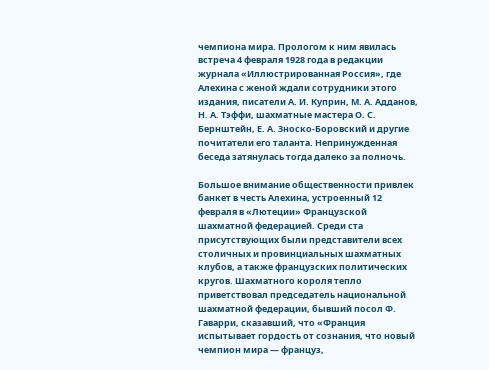чемпиона мира. Прологом к ним явилась встреча 4 февраля 1928 года в редакции журнала «Иллюстрированная Россия», где Алехина с женой ждали сотрудники этого издания, писатели А. И. Куприн, М. А. Адданов, Н. А. Тэффи, шахматные мастера О. С. Бернштейн, Е. А. Зноско-Боровский и другие почитатели его таланта. Непринужденная беседа затянулась тогда далеко за полночь.

Большое внимание общественности привлек банкет в честь Алехина, устроенный 12 февраля в «Лютеции» Французской шахматной федерацией. Среди ста присутствующих были представители всех столичных и провинциальных шахматных клубов, а также французских политических кругов. Шахматного короля тепло приветствовал председатель национальной шахматной федерации, бывший посол Ф. Гаварри, сказавший, что «Франция испытывает гордость от сознания, что новый чемпион мира — француз,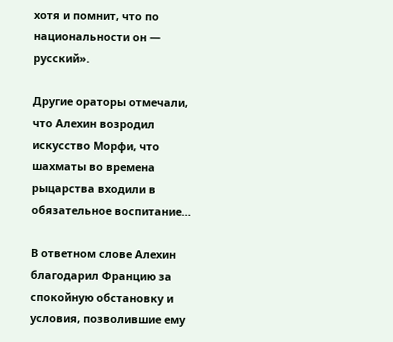хотя и помнит, что по национальности он — русский».

Другие ораторы отмечали, что Алехин возродил искусство Морфи, что шахматы во времена рыцарства входили в обязательное воспитание…

В ответном слове Алехин благодарил Францию за спокойную обстановку и условия, позволившие ему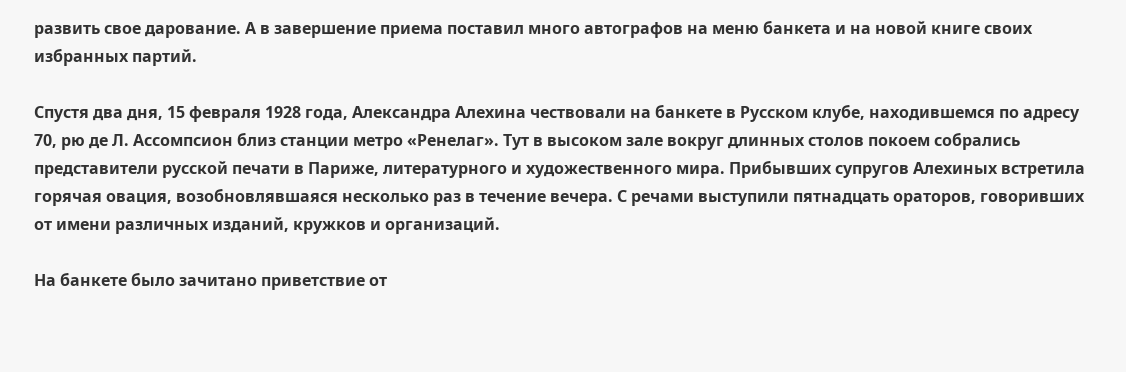развить свое дарование. А в завершение приема поставил много автографов на меню банкета и на новой книге своих избранных партий.

Спустя два дня, 15 февраля 1928 года, Александра Алехина чествовали на банкете в Русском клубе, находившемся по адресу 70, рю де Л. Ассомпсион близ станции метро «Ренелаг». Тут в высоком зале вокруг длинных столов покоем собрались представители русской печати в Париже, литературного и художественного мира. Прибывших супругов Алехиных встретила горячая овация, возобновлявшаяся несколько раз в течение вечера. С речами выступили пятнадцать ораторов, говоривших от имени различных изданий, кружков и организаций.

На банкете было зачитано приветствие от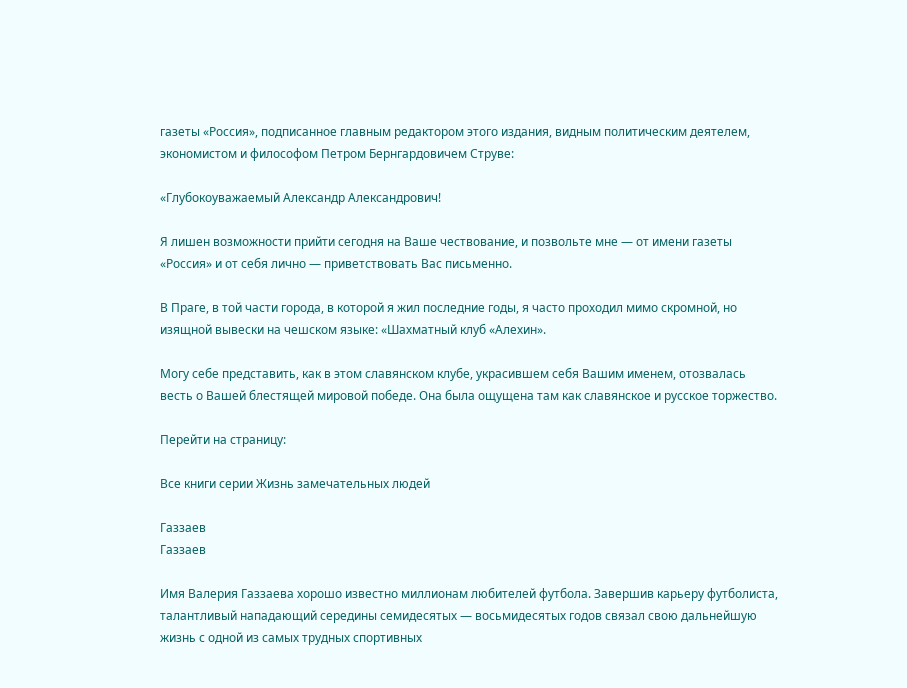газеты «Россия», подписанное главным редактором этого издания, видным политическим деятелем, экономистом и философом Петром Бернгардовичем Струве:

«Глубокоуважаемый Александр Александрович!

Я лишен возможности прийти сегодня на Ваше чествование, и позвольте мне — от имени газеты «Россия» и от себя лично — приветствовать Вас письменно.

В Праге, в той части города, в которой я жил последние годы, я часто проходил мимо скромной, но изящной вывески на чешском языке: «Шахматный клуб «Алехин».

Могу себе представить, как в этом славянском клубе, украсившем себя Вашим именем, отозвалась весть о Вашей блестящей мировой победе. Она была ощущена там как славянское и русское торжество.

Перейти на страницу:

Все книги серии Жизнь замечательных людей

Газзаев
Газзаев

Имя Валерия Газзаева хорошо известно миллионам любителей футбола. Завершив карьеру футболиста, талантливый нападающий середины семидесятых — восьмидесятых годов связал свою дальнейшую жизнь с одной из самых трудных спортивных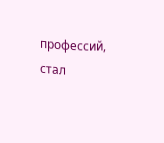профессий, стал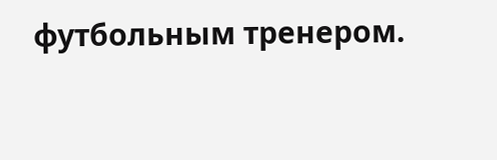футбольным тренером.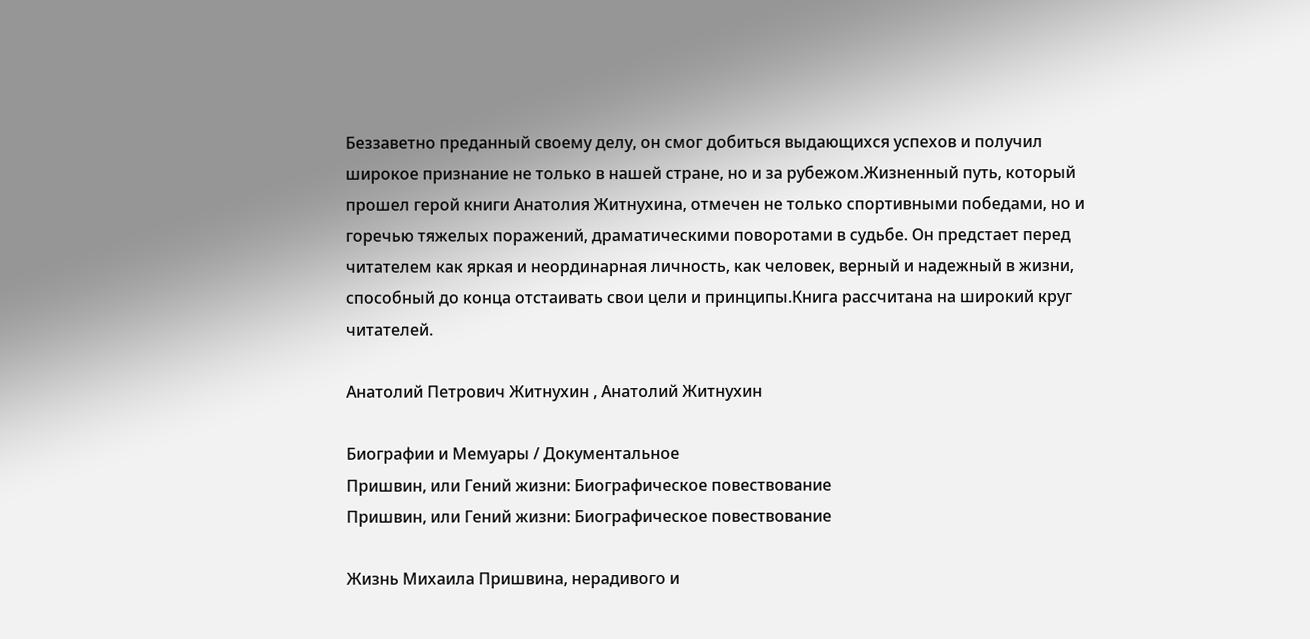Беззаветно преданный своему делу, он смог добиться выдающихся успехов и получил широкое признание не только в нашей стране, но и за рубежом.Жизненный путь, который прошел герой книги Анатолия Житнухина, отмечен не только спортивными победами, но и горечью тяжелых поражений, драматическими поворотами в судьбе. Он предстает перед читателем как яркая и неординарная личность, как человек, верный и надежный в жизни, способный до конца отстаивать свои цели и принципы.Книга рассчитана на широкий круг читателей.

Анатолий Петрович Житнухин , Анатолий Житнухин

Биографии и Мемуары / Документальное
Пришвин, или Гений жизни: Биографическое повествование
Пришвин, или Гений жизни: Биографическое повествование

Жизнь Михаила Пришвина, нерадивого и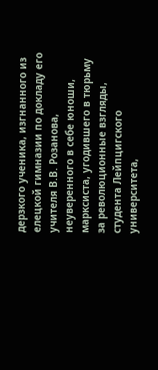дерзкого ученика, изгнанного из елецкой гимназии по докладу его учителя В.В. Розанова, неуверенного в себе юноши, марксиста, угодившего в тюрьму за революционные взгляды, студента Лейпцигского университета,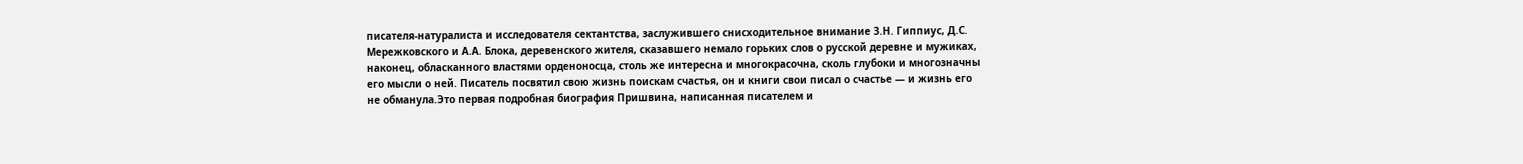писателя-натуралиста и исследователя сектантства, заслужившего снисходительное внимание З.Н. Гиппиус, Д.С. Мережковского и А.А. Блока, деревенского жителя, сказавшего немало горьких слов о русской деревне и мужиках, наконец, обласканного властями орденоносца, столь же интересна и многокрасочна, сколь глубоки и многозначны его мысли о ней. Писатель посвятил свою жизнь поискам счастья, он и книги свои писал о счастье — и жизнь его не обманула.Это первая подробная биография Пришвина, написанная писателем и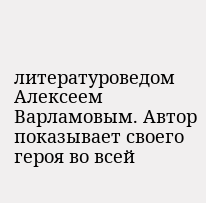литературоведом Алексеем Варламовым. Автор показывает своего героя во всей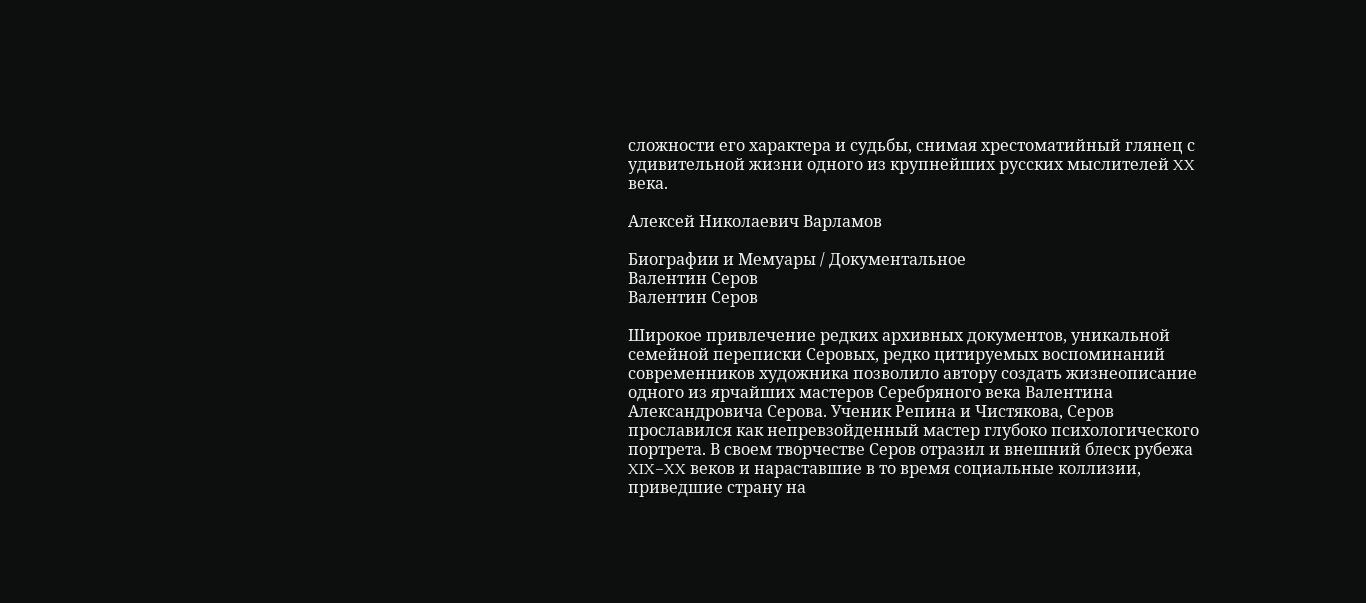сложности его характера и судьбы, снимая хрестоматийный глянец с удивительной жизни одного из крупнейших русских мыслителей XX века.

Алексей Николаевич Варламов

Биографии и Мемуары / Документальное
Валентин Серов
Валентин Серов

Широкое привлечение редких архивных документов, уникальной семейной переписки Серовых, редко цитируемых воспоминаний современников художника позволило автору создать жизнеописание одного из ярчайших мастеров Серебряного века Валентина Александровича Серова. Ученик Репина и Чистякова, Серов прославился как непревзойденный мастер глубоко психологического портрета. В своем творчестве Серов отразил и внешний блеск рубежа XIX–XX веков и нараставшие в то время социальные коллизии, приведшие страну на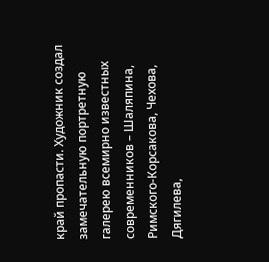край пропасти. Художник создал замечательную портретную галерею всемирно известных современников – Шаляпина, Римского-Корсакова, Чехова, Дягилева,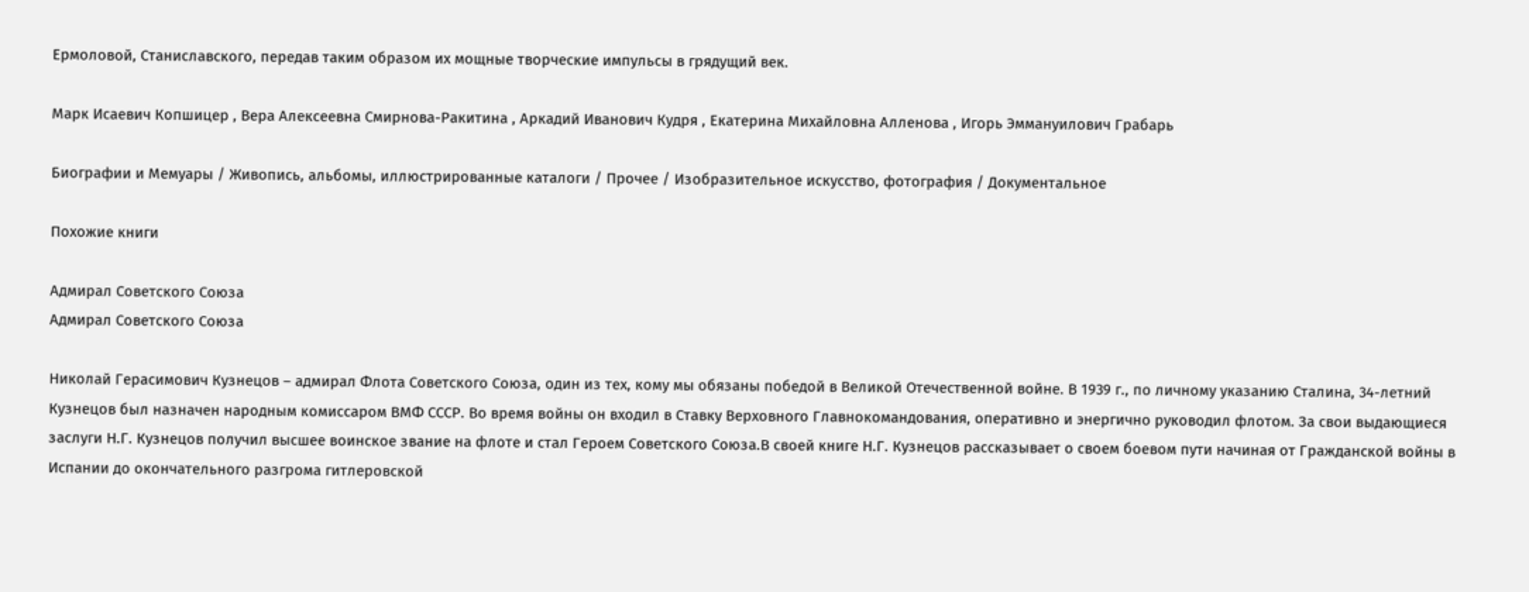Ермоловой, Станиславского, передав таким образом их мощные творческие импульсы в грядущий век.

Марк Исаевич Копшицер , Вера Алексеевна Смирнова-Ракитина , Аркадий Иванович Кудря , Екатерина Михайловна Алленова , Игорь Эммануилович Грабарь

Биографии и Мемуары / Живопись, альбомы, иллюстрированные каталоги / Прочее / Изобразительное искусство, фотография / Документальное

Похожие книги

Адмирал Советского Союза
Адмирал Советского Союза

Николай Герасимович Кузнецов – адмирал Флота Советского Союза, один из тех, кому мы обязаны победой в Великой Отечественной войне. В 1939 г., по личному указанию Сталина, 34-летний Кузнецов был назначен народным комиссаром ВМФ СССР. Во время войны он входил в Ставку Верховного Главнокомандования, оперативно и энергично руководил флотом. За свои выдающиеся заслуги Н.Г. Кузнецов получил высшее воинское звание на флоте и стал Героем Советского Союза.В своей книге Н.Г. Кузнецов рассказывает о своем боевом пути начиная от Гражданской войны в Испании до окончательного разгрома гитлеровской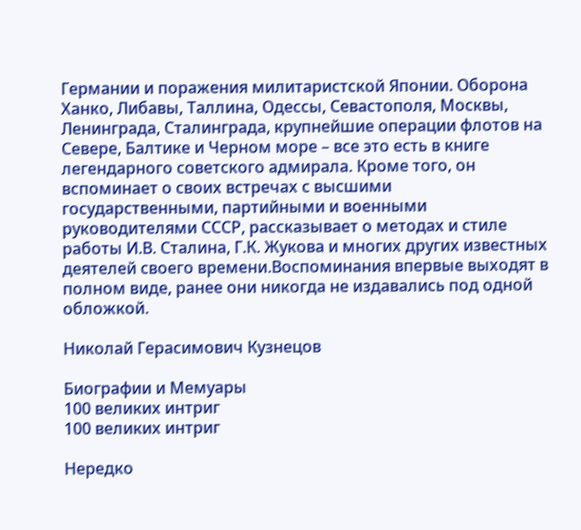Германии и поражения милитаристской Японии. Оборона Ханко, Либавы, Таллина, Одессы, Севастополя, Москвы, Ленинграда, Сталинграда, крупнейшие операции флотов на Севере, Балтике и Черном море – все это есть в книге легендарного советского адмирала. Кроме того, он вспоминает о своих встречах с высшими государственными, партийными и военными руководителями СССР, рассказывает о методах и стиле работы И.В. Сталина, Г.К. Жукова и многих других известных деятелей своего времени.Воспоминания впервые выходят в полном виде, ранее они никогда не издавались под одной обложкой.

Николай Герасимович Кузнецов

Биографии и Мемуары
100 великих интриг
100 великих интриг

Нередко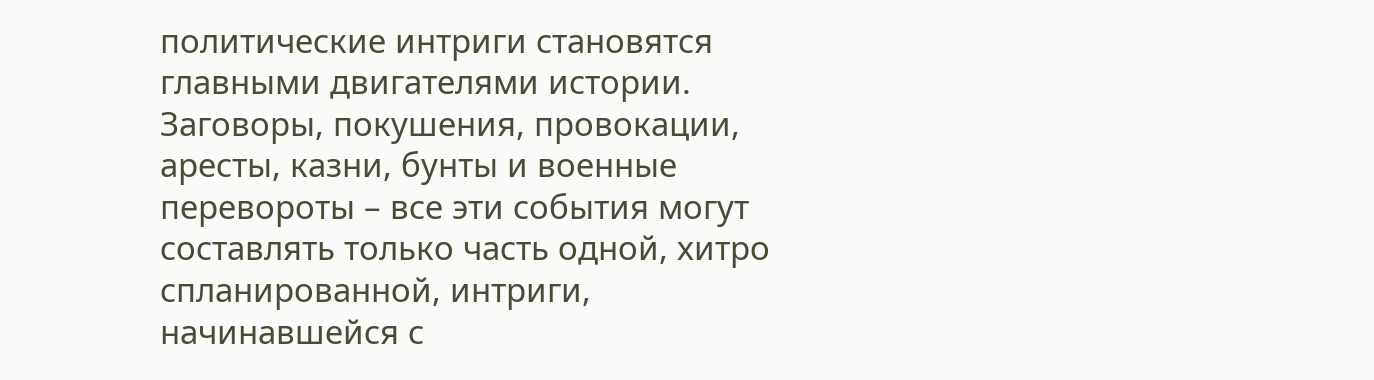политические интриги становятся главными двигателями истории. Заговоры, покушения, провокации, аресты, казни, бунты и военные перевороты – все эти события могут составлять только часть одной, хитро спланированной, интриги, начинавшейся с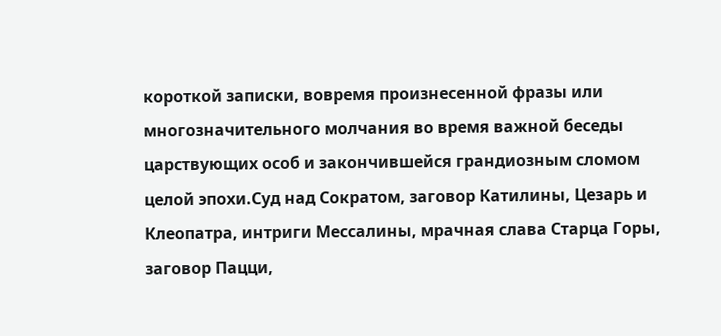короткой записки, вовремя произнесенной фразы или многозначительного молчания во время важной беседы царствующих особ и закончившейся грандиозным сломом целой эпохи.Суд над Сократом, заговор Катилины, Цезарь и Клеопатра, интриги Мессалины, мрачная слава Старца Горы, заговор Пацци,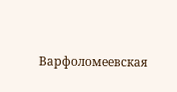Варфоломеевская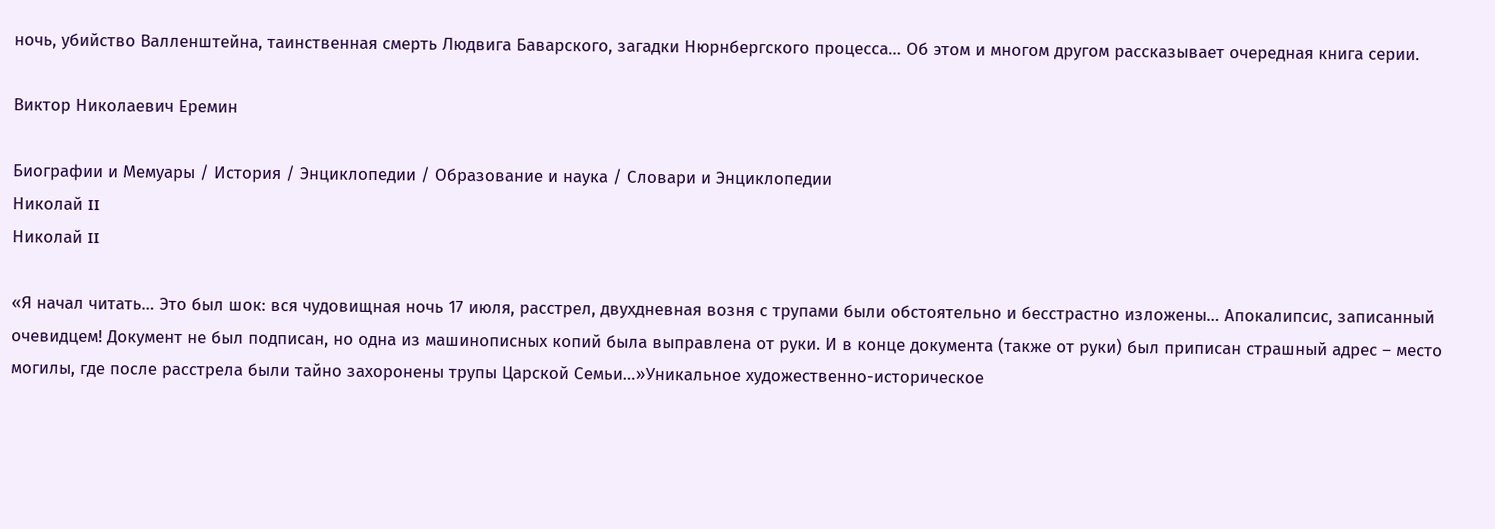ночь, убийство Валленштейна, таинственная смерть Людвига Баварского, загадки Нюрнбергского процесса… Об этом и многом другом рассказывает очередная книга серии.

Виктор Николаевич Еремин

Биографии и Мемуары / История / Энциклопедии / Образование и наука / Словари и Энциклопедии
Николай II
Николай II

«Я начал читать… Это был шок: вся чудовищная ночь 17 июля, расстрел, двухдневная возня с трупами были обстоятельно и бесстрастно изложены… Апокалипсис, записанный очевидцем! Документ не был подписан, но одна из машинописных копий была выправлена от руки. И в конце документа (также от руки) был приписан страшный адрес – место могилы, где после расстрела были тайно захоронены трупы Царской Семьи…»Уникальное художественно-историческое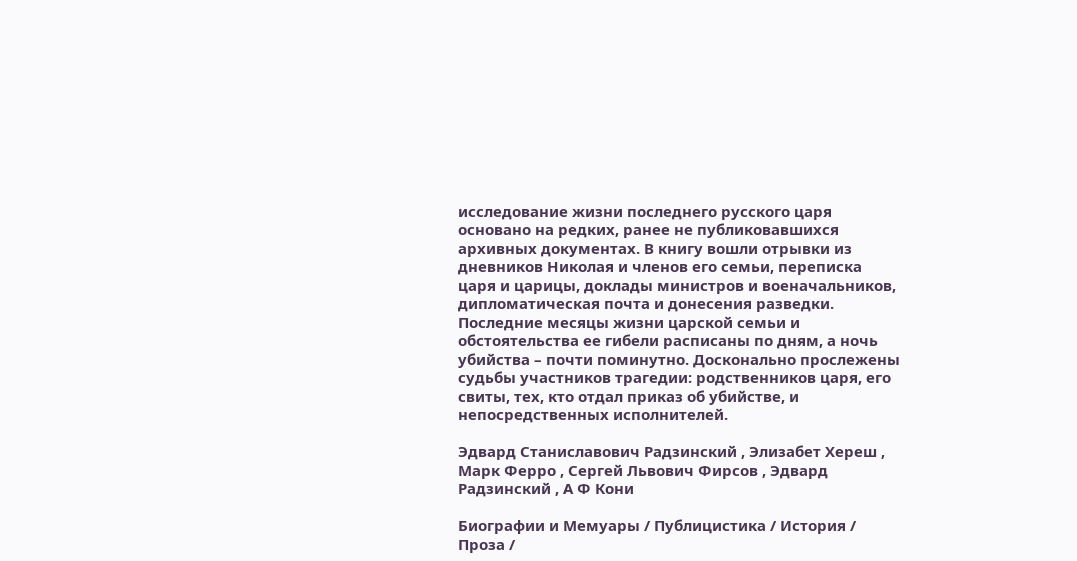исследование жизни последнего русского царя основано на редких, ранее не публиковавшихся архивных документах. В книгу вошли отрывки из дневников Николая и членов его семьи, переписка царя и царицы, доклады министров и военачальников, дипломатическая почта и донесения разведки. Последние месяцы жизни царской семьи и обстоятельства ее гибели расписаны по дням, а ночь убийства – почти поминутно. Досконально прослежены судьбы участников трагедии: родственников царя, его свиты, тех, кто отдал приказ об убийстве, и непосредственных исполнителей.

Эдвард Станиславович Радзинский , Элизабет Хереш , Марк Ферро , Сергей Львович Фирсов , Эдвард Радзинский , А Ф Кони

Биографии и Мемуары / Публицистика / История / Проза /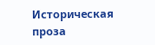Историческая проза